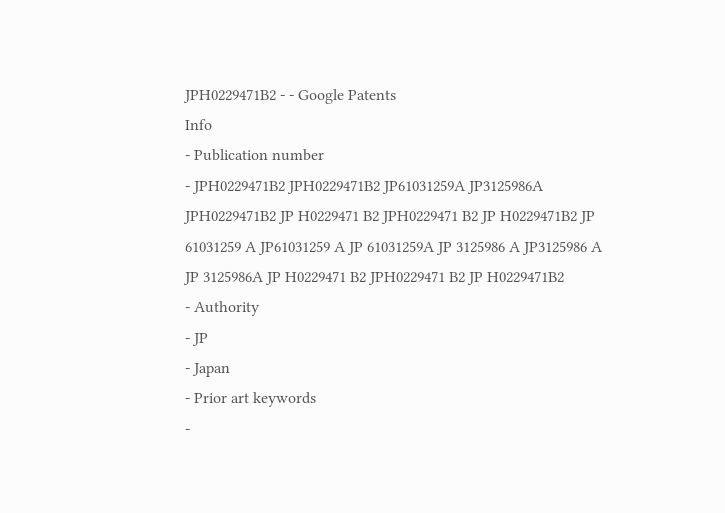JPH0229471B2 - - Google Patents
Info
- Publication number
- JPH0229471B2 JPH0229471B2 JP61031259A JP3125986A JPH0229471B2 JP H0229471 B2 JPH0229471 B2 JP H0229471B2 JP 61031259 A JP61031259 A JP 61031259A JP 3125986 A JP3125986 A JP 3125986A JP H0229471 B2 JPH0229471 B2 JP H0229471B2
- Authority
- JP
- Japan
- Prior art keywords
-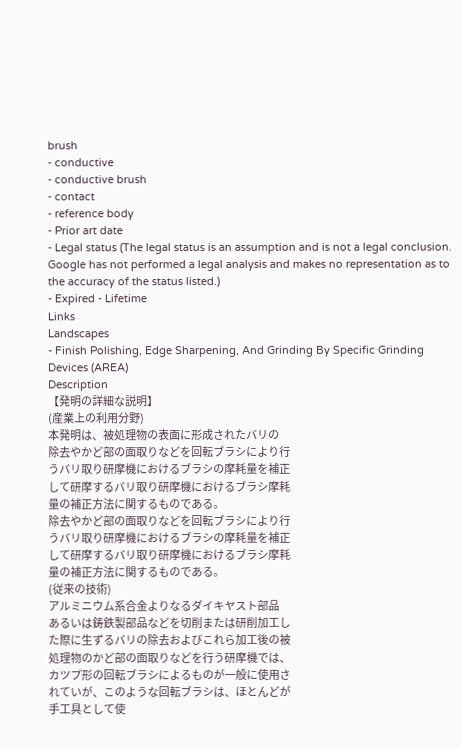brush
- conductive
- conductive brush
- contact
- reference body
- Prior art date
- Legal status (The legal status is an assumption and is not a legal conclusion. Google has not performed a legal analysis and makes no representation as to the accuracy of the status listed.)
- Expired - Lifetime
Links
Landscapes
- Finish Polishing, Edge Sharpening, And Grinding By Specific Grinding Devices (AREA)
Description
【発明の詳細な説明】
(産業上の利用分野)
本発明は、被処理物の表面に形成されたバリの
除去やかど部の面取りなどを回転ブラシにより行
うバリ取り研摩機におけるブラシの摩耗量を補正
して研摩するバリ取り研摩機におけるブラシ摩耗
量の補正方法に関するものである。
除去やかど部の面取りなどを回転ブラシにより行
うバリ取り研摩機におけるブラシの摩耗量を補正
して研摩するバリ取り研摩機におけるブラシ摩耗
量の補正方法に関するものである。
(従来の技術)
アルミニウム系合金よりなるダイキヤスト部品
あるいは鋳鉄製部品などを切削または研削加工し
た際に生ずるバリの除去およびこれら加工後の被
処理物のかど部の面取りなどを行う研摩機では、
カツプ形の回転ブラシによるものが一般に使用さ
れていが、このような回転ブラシは、ほとんどが
手工具として使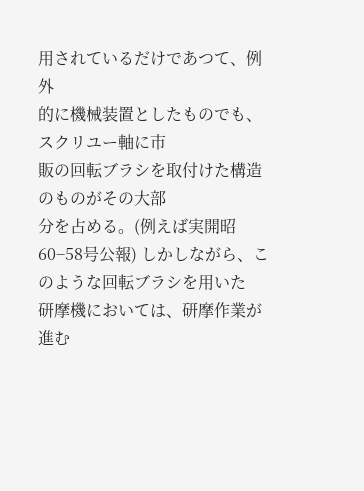用されているだけであつて、例外
的に機械装置としたものでも、スクリユー軸に市
販の回転ブラシを取付けた構造のものがその大部
分を占める。(例えば実開昭60−58号公報) しかしながら、このような回転ブラシを用いた
研摩機においては、研摩作業が進む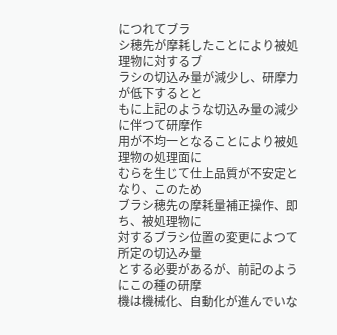につれてブラ
シ穂先が摩耗したことにより被処理物に対するブ
ラシの切込み量が減少し、研摩力が低下するとと
もに上記のような切込み量の減少に伴つて研摩作
用が不均一となることにより被処理物の処理面に
むらを生じて仕上品質が不安定となり、このため
ブラシ穂先の摩耗量補正操作、即ち、被処理物に
対するブラシ位置の変更によつて所定の切込み量
とする必要があるが、前記のようにこの種の研摩
機は機械化、自動化が進んでいな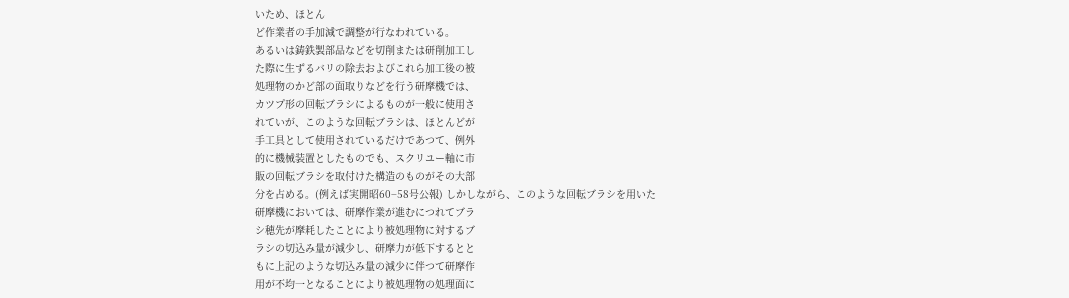いため、ほとん
ど作業者の手加減で調整が行なわれている。
あるいは鋳鉄製部品などを切削または研削加工し
た際に生ずるバリの除去およびこれら加工後の被
処理物のかど部の面取りなどを行う研摩機では、
カツプ形の回転ブラシによるものが一般に使用さ
れていが、このような回転ブラシは、ほとんどが
手工具として使用されているだけであつて、例外
的に機械装置としたものでも、スクリユー軸に市
販の回転ブラシを取付けた構造のものがその大部
分を占める。(例えば実開昭60−58号公報) しかしながら、このような回転ブラシを用いた
研摩機においては、研摩作業が進むにつれてブラ
シ穂先が摩耗したことにより被処理物に対するブ
ラシの切込み量が減少し、研摩力が低下するとと
もに上記のような切込み量の減少に伴つて研摩作
用が不均一となることにより被処理物の処理面に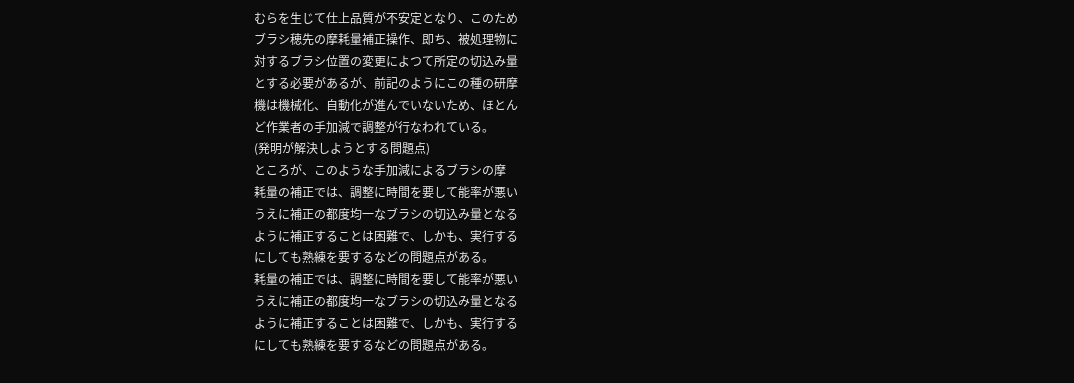むらを生じて仕上品質が不安定となり、このため
ブラシ穂先の摩耗量補正操作、即ち、被処理物に
対するブラシ位置の変更によつて所定の切込み量
とする必要があるが、前記のようにこの種の研摩
機は機械化、自動化が進んでいないため、ほとん
ど作業者の手加減で調整が行なわれている。
(発明が解決しようとする問題点)
ところが、このような手加減によるブラシの摩
耗量の補正では、調整に時間を要して能率が悪い
うえに補正の都度均一なブラシの切込み量となる
ように補正することは困難で、しかも、実行する
にしても熟練を要するなどの問題点がある。
耗量の補正では、調整に時間を要して能率が悪い
うえに補正の都度均一なブラシの切込み量となる
ように補正することは困難で、しかも、実行する
にしても熟練を要するなどの問題点がある。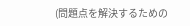(問題点を解決するための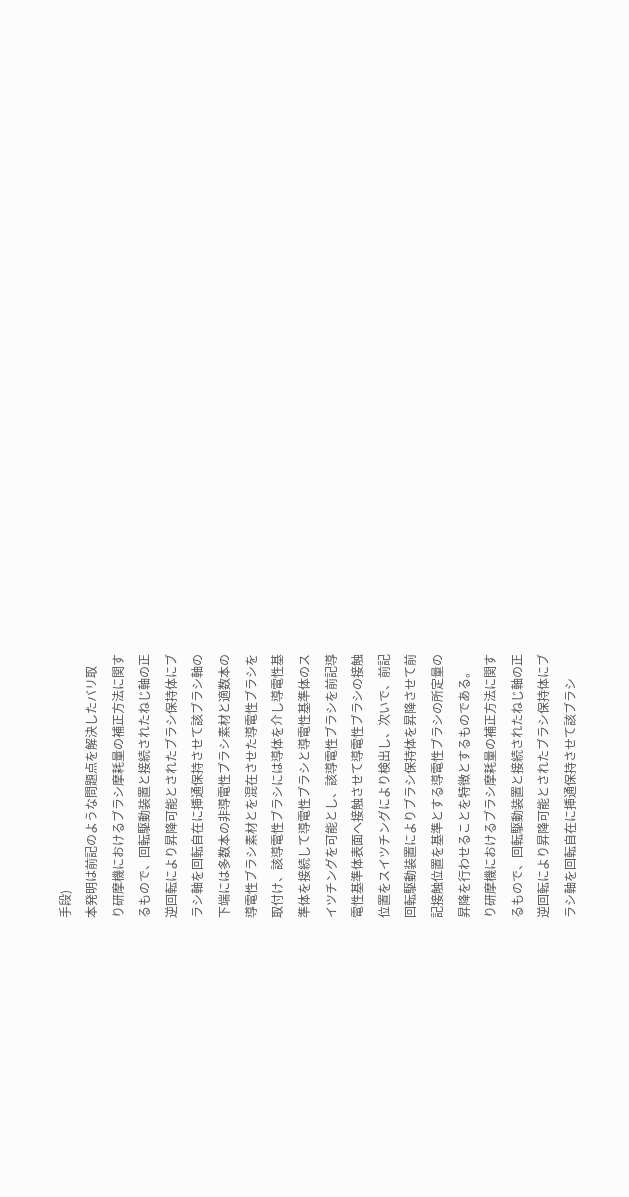手段)
本発明は前記のような問題点を解決したバリ取
り研摩機におけるブラシ摩耗量の補正方法に関す
るもので、回転駆動装置と接続されたねじ軸の正
逆回転により昇降可能とされたブラシ保持体にブ
ラシ軸を回転自在に挿通保持させて該ブラシ軸の
下端には多数本の非導電性ブラシ素材と適数本の
導電性ブラシ素材とを混在させた導電性ブラシを
取付け、該導電性ブラシには導体を介し導電性基
準体を接続して導電性ブラシと導電性基準体のス
イツチングを可能とし、該導電性ブラシを前記導
電性基準体表面へ接触させて導電性ブラシの接触
位置をスイツチングにより検出し、次いで、前記
回転駆動装置によりブラシ保持体を昇降させて前
記接触位置を基準とする導電性ブラシの所定量の
昇降を行わせることを特徴とするものである。
り研摩機におけるブラシ摩耗量の補正方法に関す
るもので、回転駆動装置と接続されたねじ軸の正
逆回転により昇降可能とされたブラシ保持体にブ
ラシ軸を回転自在に挿通保持させて該ブラシ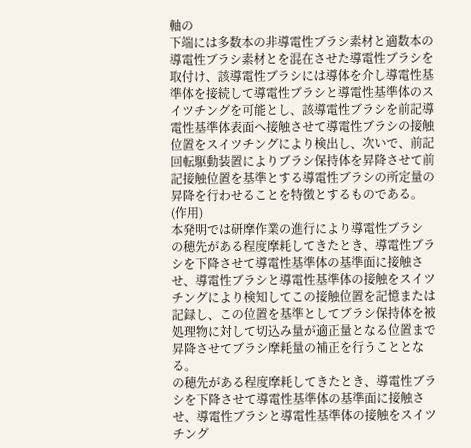軸の
下端には多数本の非導電性ブラシ素材と適数本の
導電性ブラシ素材とを混在させた導電性ブラシを
取付け、該導電性ブラシには導体を介し導電性基
準体を接続して導電性ブラシと導電性基準体のス
イツチングを可能とし、該導電性ブラシを前記導
電性基準体表面へ接触させて導電性ブラシの接触
位置をスイツチングにより検出し、次いで、前記
回転駆動装置によりブラシ保持体を昇降させて前
記接触位置を基準とする導電性ブラシの所定量の
昇降を行わせることを特徴とするものである。
(作用)
本発明では研摩作業の進行により導電性ブラシ
の穂先がある程度摩耗してきたとき、導電性ブラ
シを下降させて導電性基準体の基準面に接触さ
せ、導電性ブラシと導電性基準体の接触をスイツ
チングにより検知してこの接触位置を記憶または
記録し、この位置を基準としてブラシ保持体を被
処理物に対して切込み量が適正量となる位置まで
昇降させてブラシ摩耗量の補正を行うこととな
る。
の穂先がある程度摩耗してきたとき、導電性ブラ
シを下降させて導電性基準体の基準面に接触さ
せ、導電性ブラシと導電性基準体の接触をスイツ
チング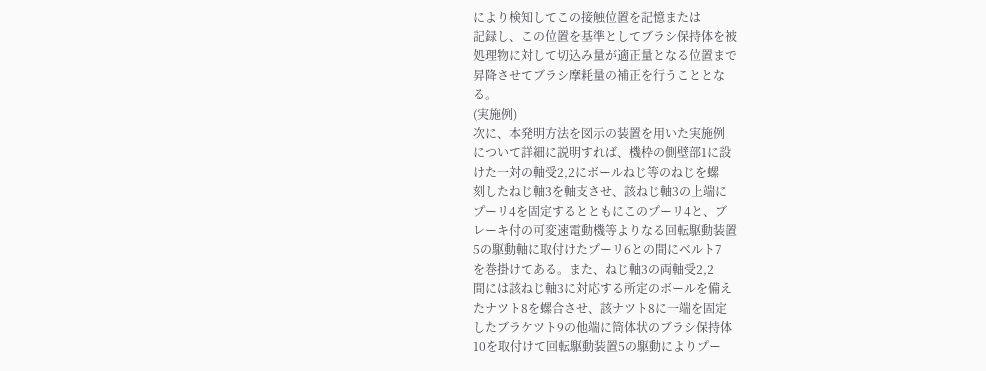により検知してこの接触位置を記憶または
記録し、この位置を基準としてブラシ保持体を被
処理物に対して切込み量が適正量となる位置まで
昇降させてブラシ摩耗量の補正を行うこととな
る。
(実施例)
次に、本発明方法を図示の装置を用いた実施例
について詳細に説明すれば、機枠の側壁部1に設
けた一対の軸受2,2にボールねじ等のねじを螺
刻したねじ軸3を軸支させ、該ねじ軸3の上端に
プーリ4を固定するとともにこのプーリ4と、ブ
レーキ付の可変速電動機等よりなる回転駆動装置
5の駆動軸に取付けたプーリ6との間にベルト7
を巻掛けてある。また、ねじ軸3の両軸受2,2
間には該ねじ軸3に対応する所定のボールを備え
たナツト8を螺合させ、該ナツト8に一端を固定
したブラケツト9の他端に筒体状のブラシ保持体
10を取付けて回転駆動装置5の駆動によりプー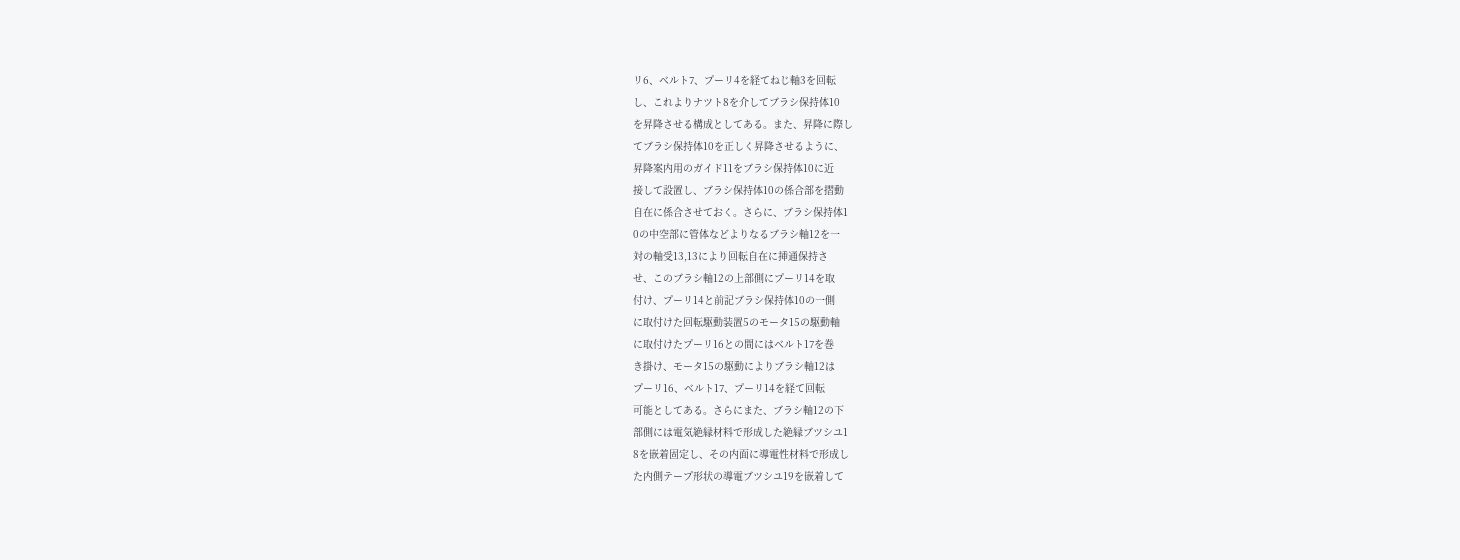リ6、ベルト7、プーリ4を経てねじ軸3を回転
し、これよりナツト8を介してブラシ保持体10
を昇降させる構成としてある。また、昇降に際し
てブラシ保持体10を正しく昇降させるように、
昇降案内用のガイド11をブラシ保持体10に近
接して設置し、ブラシ保持体10の係合部を摺動
自在に係合させておく。さらに、ブラシ保持体1
0の中空部に管体などよりなるブラシ軸12を一
対の軸受13,13により回転自在に挿通保持さ
せ、このブラシ軸12の上部側にプーリ14を取
付け、プーリ14と前記ブラシ保持体10の一側
に取付けた回転駆動装置5のモータ15の駆動軸
に取付けたプーリ16との間にはベルト17を巻
き掛け、モータ15の駆動によりブラシ軸12は
プーリ16、ベルト17、プーリ14を経て回転
可能としてある。さらにまた、ブラシ軸12の下
部側には電気絶縁材料で形成した絶縁ブツシユ1
8を嵌着固定し、その内面に導電性材料で形成し
た内側テープ形状の導電ブツシユ19を嵌着して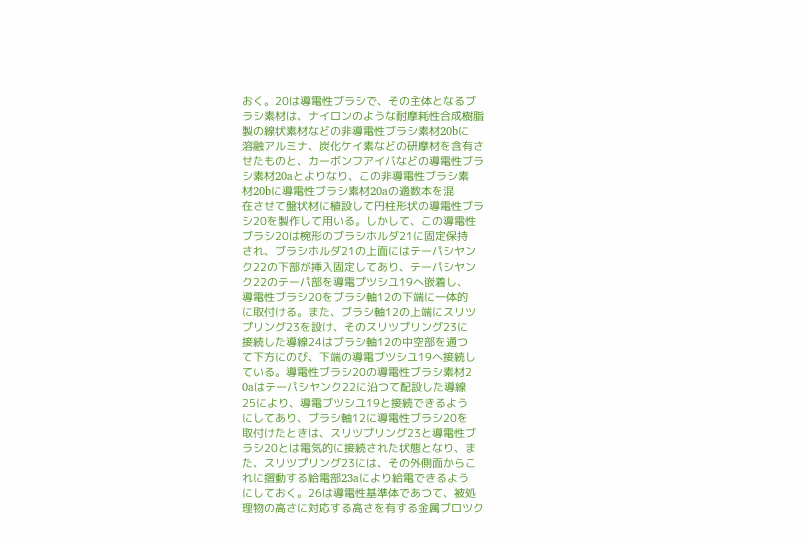おく。20は導電性ブラシで、その主体となるブ
ラシ素材は、ナイロンのような耐摩耗性合成樹脂
製の線状素材などの非導電性ブラシ素材20bに
溶融アルミナ、炭化ケイ素などの研摩材を含有さ
せたものと、カーボンフアイバなどの導電性ブラ
シ素材20aとよりなり、この非導電性ブラシ素
材20bに導電性ブラシ素材20aの適数本を混
在させて盤状材に植設して円柱形状の導電性ブラ
シ20を製作して用いる。しかして、この導電性
ブラシ20は椀形のブラシホルダ21に固定保持
され、ブラシホルダ21の上面にはテーパシヤン
ク22の下部が挿入固定してあり、テーパシヤン
ク22のテーパ部を導電プツシユ19へ嵌着し、
導電性ブラシ20をブラシ軸12の下端に一体的
に取付ける。また、ブラシ軸12の上端にスリツ
プリング23を設け、そのスリツプリング23に
接続した導線24はブラシ軸12の中空部を通つ
て下方にのび、下端の導電ブツシユ19へ接続し
ている。導電性ブラシ20の導電性ブラシ素材2
0aはテーパシヤンク22に沿つて配設した導線
25により、導電ブツシユ19と接続できるよう
にしてあり、ブラシ軸12に導電性ブラシ20を
取付けたときは、スリツプリング23と導電性ブ
ラシ20とは電気的に接続された状態となり、ま
た、スリツプリング23には、その外側面からこ
れに摺動する給電部23aにより給電できるよう
にしておく。26は導電性基準体であつて、被処
理物の高さに対応する高さを有する金属ブロツク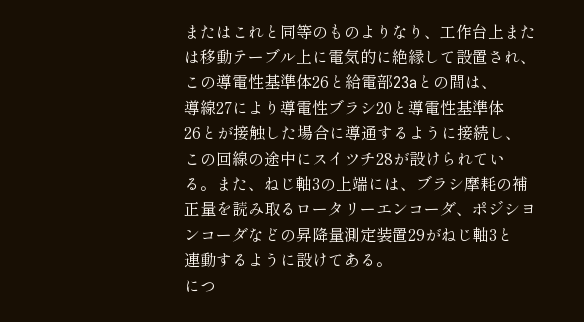またはこれと同等のものよりなり、工作台上また
は移動テーブル上に電気的に絶縁して設置され、
この導電性基準体26と給電部23aとの間は、
導線27により導電性ブラシ20と導電性基準体
26とが接触した場合に導通するように接続し、
この回線の途中にスイツチ28が設けられてい
る。また、ねじ軸3の上端には、ブラシ摩耗の補
正量を読み取るロータリーエンコーダ、ポジシヨ
ンコーダなどの昇降量測定装置29がねじ軸3と
連動するように設けてある。
につ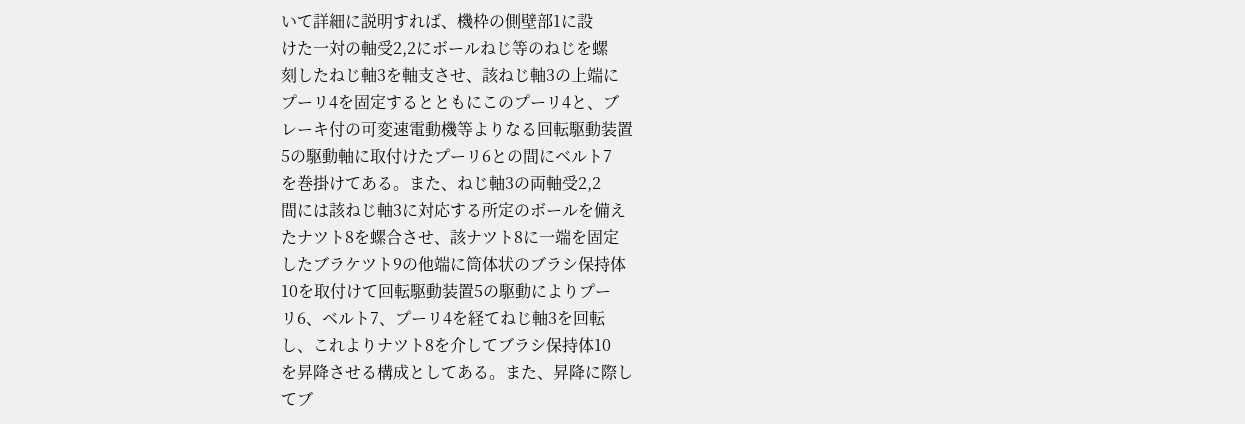いて詳細に説明すれば、機枠の側壁部1に設
けた一対の軸受2,2にボールねじ等のねじを螺
刻したねじ軸3を軸支させ、該ねじ軸3の上端に
プーリ4を固定するとともにこのプーリ4と、ブ
レーキ付の可変速電動機等よりなる回転駆動装置
5の駆動軸に取付けたプーリ6との間にベルト7
を巻掛けてある。また、ねじ軸3の両軸受2,2
間には該ねじ軸3に対応する所定のボールを備え
たナツト8を螺合させ、該ナツト8に一端を固定
したブラケツト9の他端に筒体状のブラシ保持体
10を取付けて回転駆動装置5の駆動によりプー
リ6、ベルト7、プーリ4を経てねじ軸3を回転
し、これよりナツト8を介してブラシ保持体10
を昇降させる構成としてある。また、昇降に際し
てブ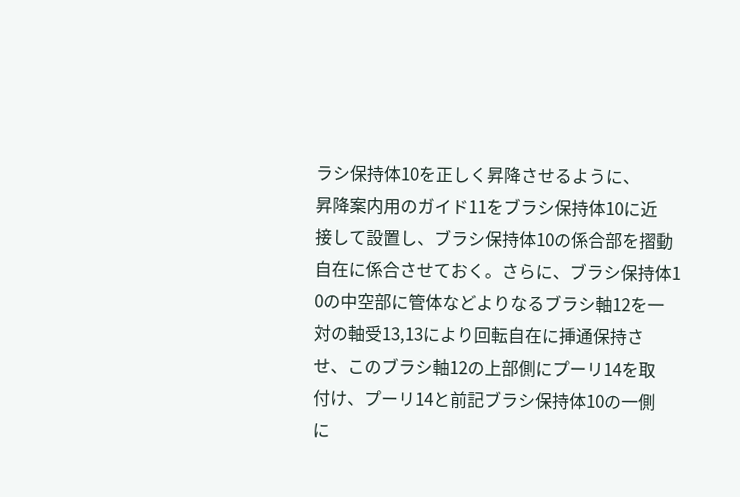ラシ保持体10を正しく昇降させるように、
昇降案内用のガイド11をブラシ保持体10に近
接して設置し、ブラシ保持体10の係合部を摺動
自在に係合させておく。さらに、ブラシ保持体1
0の中空部に管体などよりなるブラシ軸12を一
対の軸受13,13により回転自在に挿通保持さ
せ、このブラシ軸12の上部側にプーリ14を取
付け、プーリ14と前記ブラシ保持体10の一側
に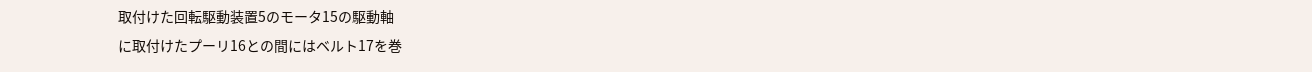取付けた回転駆動装置5のモータ15の駆動軸
に取付けたプーリ16との間にはベルト17を巻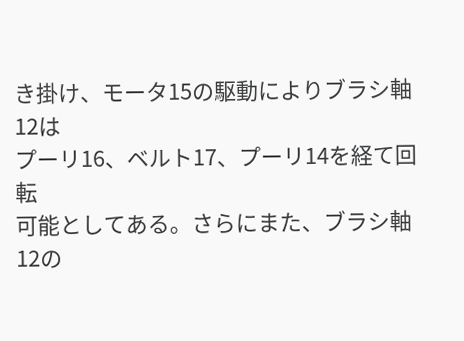き掛け、モータ15の駆動によりブラシ軸12は
プーリ16、ベルト17、プーリ14を経て回転
可能としてある。さらにまた、ブラシ軸12の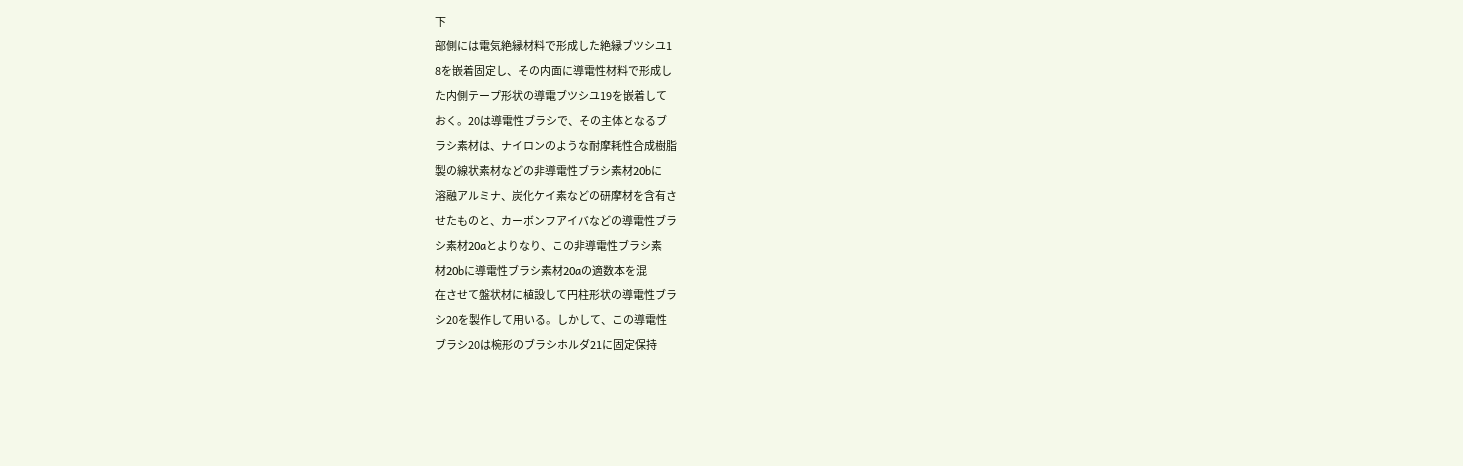下
部側には電気絶縁材料で形成した絶縁ブツシユ1
8を嵌着固定し、その内面に導電性材料で形成し
た内側テープ形状の導電ブツシユ19を嵌着して
おく。20は導電性ブラシで、その主体となるブ
ラシ素材は、ナイロンのような耐摩耗性合成樹脂
製の線状素材などの非導電性ブラシ素材20bに
溶融アルミナ、炭化ケイ素などの研摩材を含有さ
せたものと、カーボンフアイバなどの導電性ブラ
シ素材20aとよりなり、この非導電性ブラシ素
材20bに導電性ブラシ素材20aの適数本を混
在させて盤状材に植設して円柱形状の導電性ブラ
シ20を製作して用いる。しかして、この導電性
ブラシ20は椀形のブラシホルダ21に固定保持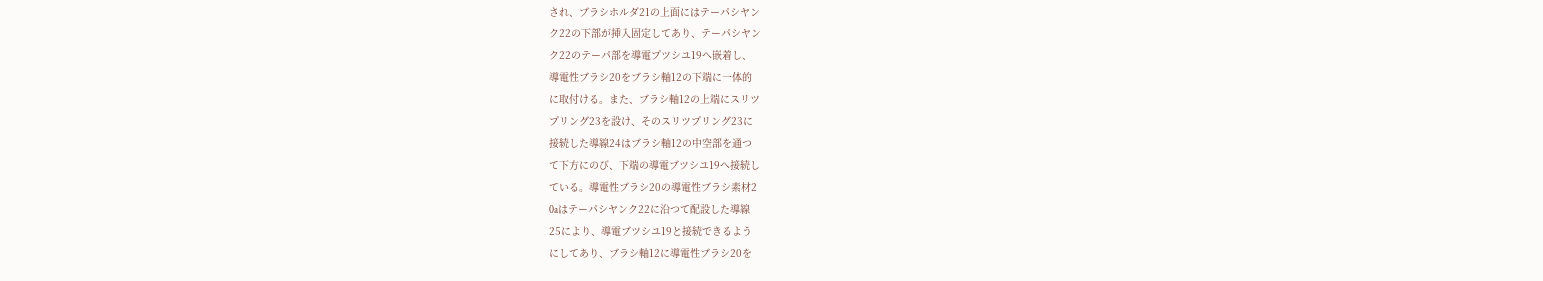され、ブラシホルダ21の上面にはテーパシヤン
ク22の下部が挿入固定してあり、テーパシヤン
ク22のテーパ部を導電プツシユ19へ嵌着し、
導電性ブラシ20をブラシ軸12の下端に一体的
に取付ける。また、ブラシ軸12の上端にスリツ
プリング23を設け、そのスリツプリング23に
接続した導線24はブラシ軸12の中空部を通つ
て下方にのび、下端の導電ブツシユ19へ接続し
ている。導電性ブラシ20の導電性ブラシ素材2
0aはテーパシヤンク22に沿つて配設した導線
25により、導電ブツシユ19と接続できるよう
にしてあり、ブラシ軸12に導電性ブラシ20を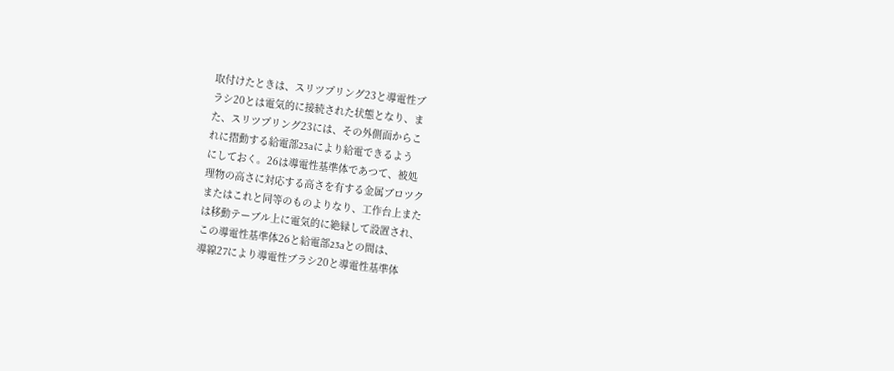取付けたときは、スリツプリング23と導電性ブ
ラシ20とは電気的に接続された状態となり、ま
た、スリツプリング23には、その外側面からこ
れに摺動する給電部23aにより給電できるよう
にしておく。26は導電性基準体であつて、被処
理物の高さに対応する高さを有する金属ブロツク
またはこれと同等のものよりなり、工作台上また
は移動テーブル上に電気的に絶縁して設置され、
この導電性基準体26と給電部23aとの間は、
導線27により導電性ブラシ20と導電性基準体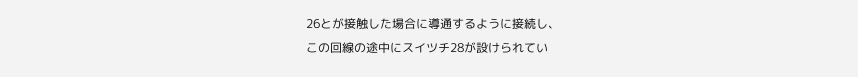26とが接触した場合に導通するように接続し、
この回線の途中にスイツチ28が設けられてい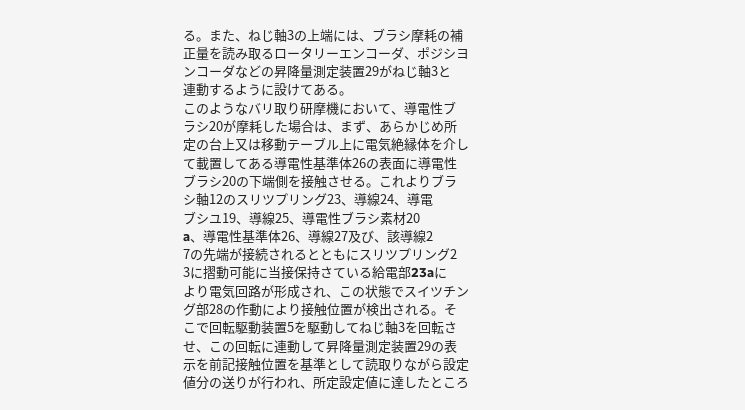る。また、ねじ軸3の上端には、ブラシ摩耗の補
正量を読み取るロータリーエンコーダ、ポジシヨ
ンコーダなどの昇降量測定装置29がねじ軸3と
連動するように設けてある。
このようなバリ取り研摩機において、導電性ブ
ラシ20が摩耗した場合は、まず、あらかじめ所
定の台上又は移動テーブル上に電気絶縁体を介し
て載置してある導電性基準体26の表面に導電性
ブラシ20の下端側を接触させる。これよりブラ
シ軸12のスリツプリング23、導線24、導電
ブシユ19、導線25、導電性ブラシ素材20
a、導電性基準体26、導線27及び、該導線2
7の先端が接続されるとともにスリツプリング2
3に摺動可能に当接保持さている給電部23aに
より電気回路が形成され、この状態でスイツチン
グ部28の作動により接触位置が検出される。そ
こで回転駆動装置5を駆動してねじ軸3を回転さ
せ、この回転に連動して昇降量測定装置29の表
示を前記接触位置を基準として読取りながら設定
値分の送りが行われ、所定設定値に達したところ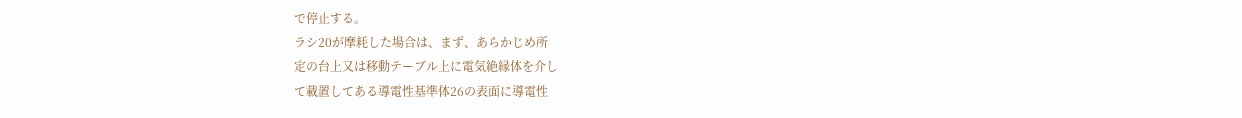で停止する。
ラシ20が摩耗した場合は、まず、あらかじめ所
定の台上又は移動テーブル上に電気絶縁体を介し
て載置してある導電性基準体26の表面に導電性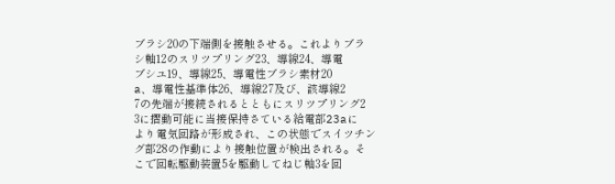ブラシ20の下端側を接触させる。これよりブラ
シ軸12のスリツプリング23、導線24、導電
ブシユ19、導線25、導電性ブラシ素材20
a、導電性基準体26、導線27及び、該導線2
7の先端が接続されるとともにスリツプリング2
3に摺動可能に当接保持さている給電部23aに
より電気回路が形成され、この状態でスイツチン
グ部28の作動により接触位置が検出される。そ
こで回転駆動装置5を駆動してねじ軸3を回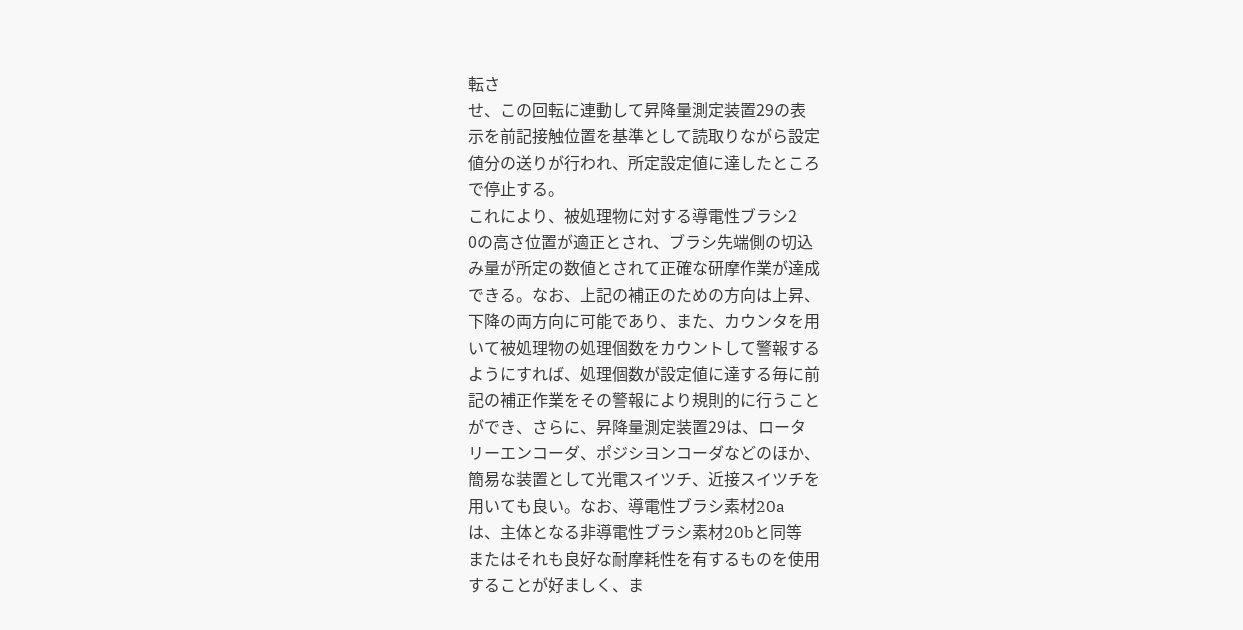転さ
せ、この回転に連動して昇降量測定装置29の表
示を前記接触位置を基準として読取りながら設定
値分の送りが行われ、所定設定値に達したところ
で停止する。
これにより、被処理物に対する導電性ブラシ2
0の高さ位置が適正とされ、ブラシ先端側の切込
み量が所定の数値とされて正確な研摩作業が達成
できる。なお、上記の補正のための方向は上昇、
下降の両方向に可能であり、また、カウンタを用
いて被処理物の処理個数をカウントして警報する
ようにすれば、処理個数が設定値に達する毎に前
記の補正作業をその警報により規則的に行うこと
ができ、さらに、昇降量測定装置29は、ロータ
リーエンコーダ、ポジシヨンコーダなどのほか、
簡易な装置として光電スイツチ、近接スイツチを
用いても良い。なお、導電性ブラシ素材20a
は、主体となる非導電性ブラシ素材20bと同等
またはそれも良好な耐摩耗性を有するものを使用
することが好ましく、ま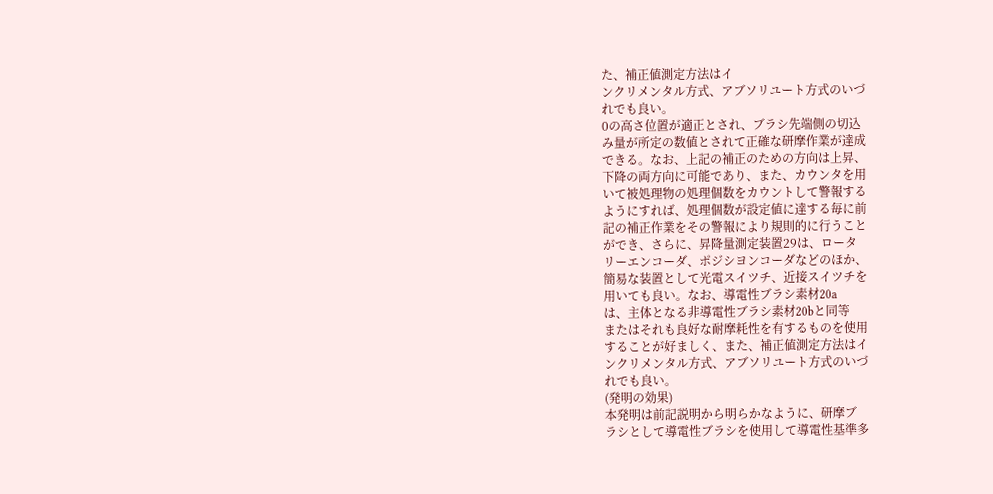た、補正値測定方法はイ
ンクリメンタル方式、アブソリユート方式のいづ
れでも良い。
0の高さ位置が適正とされ、ブラシ先端側の切込
み量が所定の数値とされて正確な研摩作業が達成
できる。なお、上記の補正のための方向は上昇、
下降の両方向に可能であり、また、カウンタを用
いて被処理物の処理個数をカウントして警報する
ようにすれば、処理個数が設定値に達する毎に前
記の補正作業をその警報により規則的に行うこと
ができ、さらに、昇降量測定装置29は、ロータ
リーエンコーダ、ポジシヨンコーダなどのほか、
簡易な装置として光電スイツチ、近接スイツチを
用いても良い。なお、導電性ブラシ素材20a
は、主体となる非導電性ブラシ素材20bと同等
またはそれも良好な耐摩耗性を有するものを使用
することが好ましく、また、補正値測定方法はイ
ンクリメンタル方式、アブソリユート方式のいづ
れでも良い。
(発明の効果)
本発明は前記説明から明らかなように、研摩ブ
ラシとして導電性ブラシを使用して導電性基準多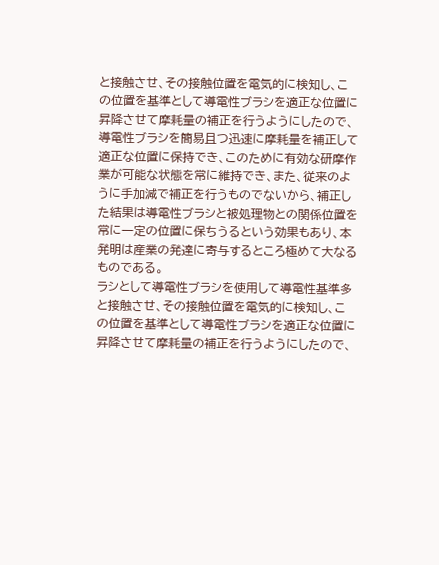と接触させ、その接触位置を電気的に検知し、こ
の位置を基準として導電性ブラシを適正な位置に
昇降させて摩耗量の補正を行うようにしたので、
導電性ブラシを簡易且つ迅速に摩耗量を補正して
適正な位置に保持でき、このために有効な研摩作
業が可能な状態を常に維持でき、また、従来のよ
うに手加減で補正を行うものでないから、補正し
た結果は導電性ブラシと被処理物との関係位置を
常に一定の位置に保ちうるという効果もあり、本
発明は産業の発達に寄与するところ極めて大なる
ものである。
ラシとして導電性ブラシを使用して導電性基準多
と接触させ、その接触位置を電気的に検知し、こ
の位置を基準として導電性ブラシを適正な位置に
昇降させて摩耗量の補正を行うようにしたので、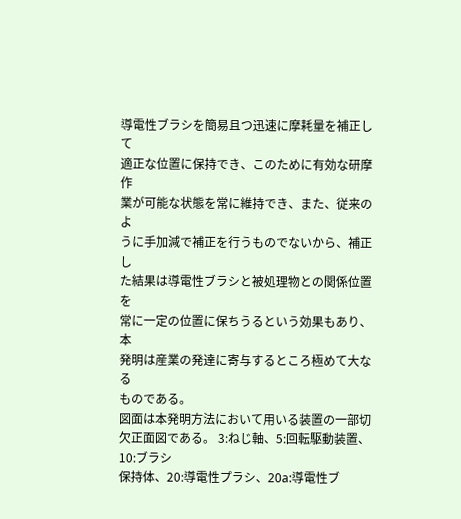導電性ブラシを簡易且つ迅速に摩耗量を補正して
適正な位置に保持でき、このために有効な研摩作
業が可能な状態を常に維持でき、また、従来のよ
うに手加減で補正を行うものでないから、補正し
た結果は導電性ブラシと被処理物との関係位置を
常に一定の位置に保ちうるという効果もあり、本
発明は産業の発達に寄与するところ極めて大なる
ものである。
図面は本発明方法において用いる装置の一部切
欠正面図である。 3:ねじ軸、5:回転駆動装置、10:ブラシ
保持体、20:導電性プラシ、20a:導電性ブ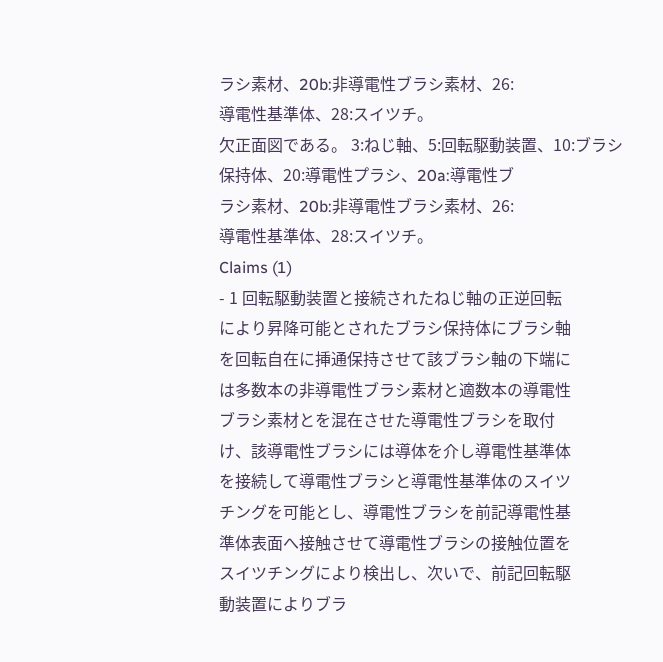ラシ素材、20b:非導電性ブラシ素材、26:
導電性基準体、28:スイツチ。
欠正面図である。 3:ねじ軸、5:回転駆動装置、10:ブラシ
保持体、20:導電性プラシ、20a:導電性ブ
ラシ素材、20b:非導電性ブラシ素材、26:
導電性基準体、28:スイツチ。
Claims (1)
- 1 回転駆動装置と接続されたねじ軸の正逆回転
により昇降可能とされたブラシ保持体にブラシ軸
を回転自在に挿通保持させて該ブラシ軸の下端に
は多数本の非導電性ブラシ素材と適数本の導電性
ブラシ素材とを混在させた導電性ブラシを取付
け、該導電性ブラシには導体を介し導電性基準体
を接続して導電性ブラシと導電性基準体のスイツ
チングを可能とし、導電性ブラシを前記導電性基
準体表面へ接触させて導電性ブラシの接触位置を
スイツチングにより検出し、次いで、前記回転駆
動装置によりブラ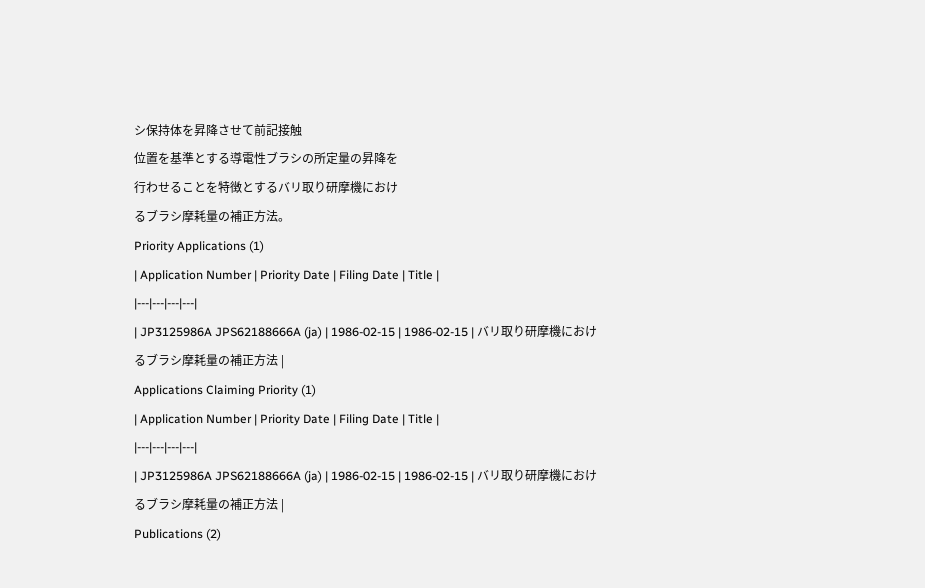シ保持体を昇降させて前記接触
位置を基準とする導電性ブラシの所定量の昇降を
行わせることを特徴とするバリ取り研摩機におけ
るブラシ摩耗量の補正方法。
Priority Applications (1)
| Application Number | Priority Date | Filing Date | Title |
|---|---|---|---|
| JP3125986A JPS62188666A (ja) | 1986-02-15 | 1986-02-15 | バリ取り研摩機におけるブラシ摩耗量の補正方法 |
Applications Claiming Priority (1)
| Application Number | Priority Date | Filing Date | Title |
|---|---|---|---|
| JP3125986A JPS62188666A (ja) | 1986-02-15 | 1986-02-15 | バリ取り研摩機におけるブラシ摩耗量の補正方法 |
Publications (2)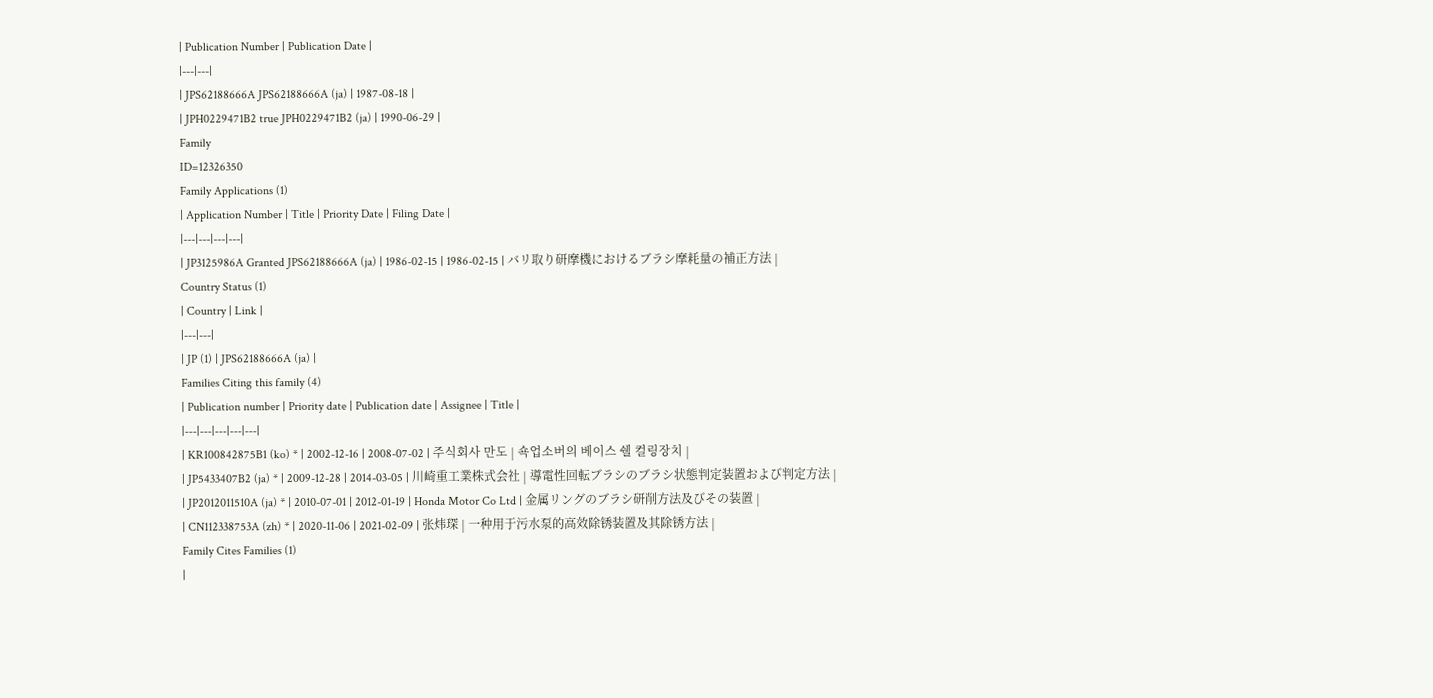| Publication Number | Publication Date |
|---|---|
| JPS62188666A JPS62188666A (ja) | 1987-08-18 |
| JPH0229471B2 true JPH0229471B2 (ja) | 1990-06-29 |
Family
ID=12326350
Family Applications (1)
| Application Number | Title | Priority Date | Filing Date |
|---|---|---|---|
| JP3125986A Granted JPS62188666A (ja) | 1986-02-15 | 1986-02-15 | バリ取り研摩機におけるブラシ摩耗量の補正方法 |
Country Status (1)
| Country | Link |
|---|---|
| JP (1) | JPS62188666A (ja) |
Families Citing this family (4)
| Publication number | Priority date | Publication date | Assignee | Title |
|---|---|---|---|---|
| KR100842875B1 (ko) * | 2002-12-16 | 2008-07-02 | 주식회사 만도 | 쇽업소버의 베이스 쉘 컬링장치 |
| JP5433407B2 (ja) * | 2009-12-28 | 2014-03-05 | 川崎重工業株式会社 | 導電性回転ブラシのブラシ状態判定装置および判定方法 |
| JP2012011510A (ja) * | 2010-07-01 | 2012-01-19 | Honda Motor Co Ltd | 金属リングのブラシ研削方法及びその装置 |
| CN112338753A (zh) * | 2020-11-06 | 2021-02-09 | 张炜琛 | 一种用于污水泵的高效除锈装置及其除锈方法 |
Family Cites Families (1)
|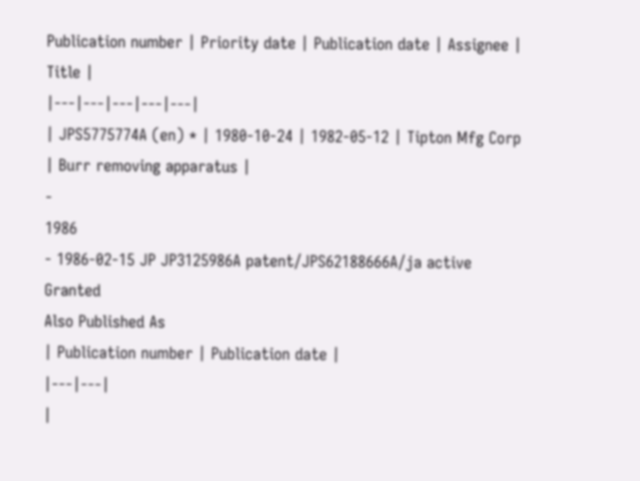Publication number | Priority date | Publication date | Assignee | Title |
|---|---|---|---|---|
| JPS5775774A (en) * | 1980-10-24 | 1982-05-12 | Tipton Mfg Corp | Burr removing apparatus |
-
1986
- 1986-02-15 JP JP3125986A patent/JPS62188666A/ja active Granted
Also Published As
| Publication number | Publication date |
|---|---|
|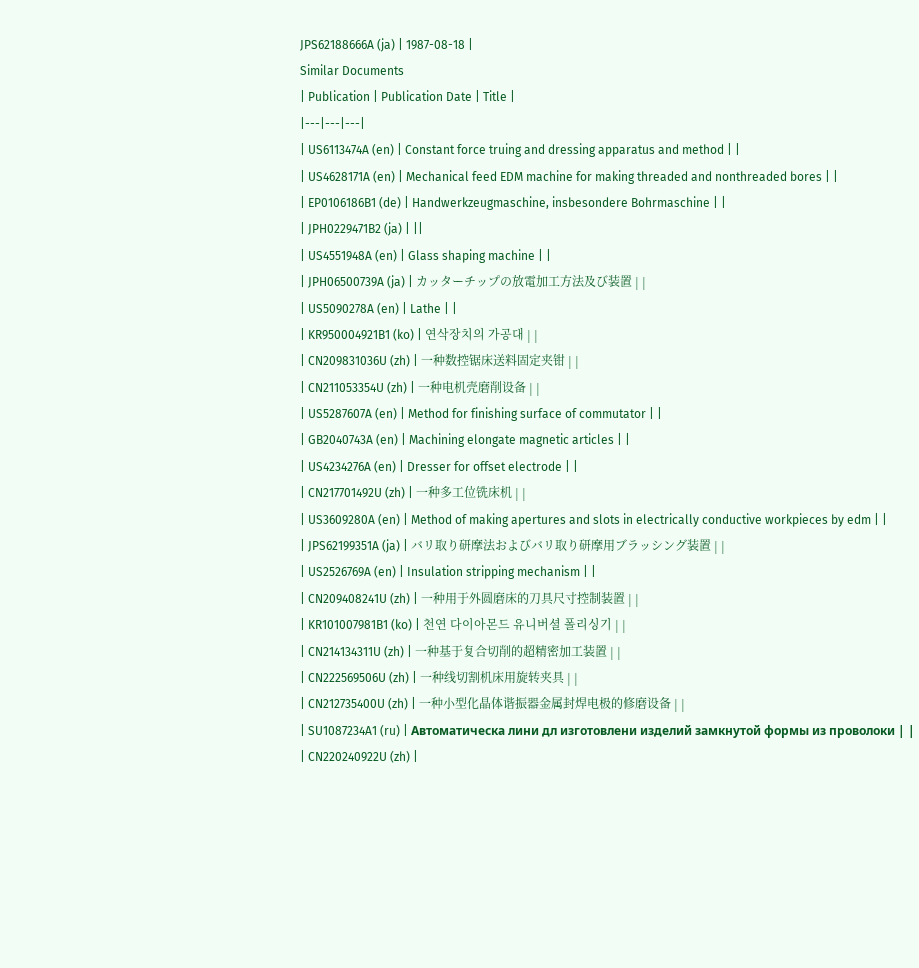JPS62188666A (ja) | 1987-08-18 |
Similar Documents
| Publication | Publication Date | Title |
|---|---|---|
| US6113474A (en) | Constant force truing and dressing apparatus and method | |
| US4628171A (en) | Mechanical feed EDM machine for making threaded and nonthreaded bores | |
| EP0106186B1 (de) | Handwerkzeugmaschine, insbesondere Bohrmaschine | |
| JPH0229471B2 (ja) | ||
| US4551948A (en) | Glass shaping machine | |
| JPH06500739A (ja) | カッターチップの放電加工方法及び装置 | |
| US5090278A (en) | Lathe | |
| KR950004921B1 (ko) | 연삭장치의 가공대 | |
| CN209831036U (zh) | 一种数控锯床送料固定夹钳 | |
| CN211053354U (zh) | 一种电机壳磨削设备 | |
| US5287607A (en) | Method for finishing surface of commutator | |
| GB2040743A (en) | Machining elongate magnetic articles | |
| US4234276A (en) | Dresser for offset electrode | |
| CN217701492U (zh) | 一种多工位铣床机 | |
| US3609280A (en) | Method of making apertures and slots in electrically conductive workpieces by edm | |
| JPS62199351A (ja) | バリ取り研摩法およびバリ取り研摩用ブラッシング装置 | |
| US2526769A (en) | Insulation stripping mechanism | |
| CN209408241U (zh) | 一种用于外圆磨床的刀具尺寸控制装置 | |
| KR101007981B1 (ko) | 천연 다이아몬드 유니버셜 폴리싱기 | |
| CN214134311U (zh) | 一种基于复合切削的超精密加工装置 | |
| CN222569506U (zh) | 一种线切割机床用旋转夹具 | |
| CN212735400U (zh) | 一种小型化晶体谐振器金属封焊电极的修磨设备 | |
| SU1087234A1 (ru) | Автоматическа лини дл изготовлени изделий замкнутой формы из проволоки | |
| CN220240922U (zh) |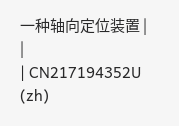一种轴向定位装置 | |
| CN217194352U (zh)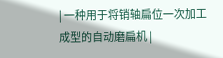| 一种用于将销轴扁位一次加工成型的自动磨扁机 |